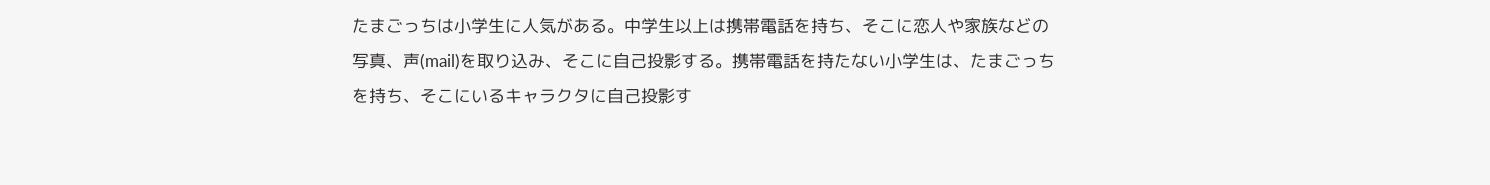たまごっちは小学生に人気がある。中学生以上は携帯電話を持ち、そこに恋人や家族などの写真、声(mail)を取り込み、そこに自己投影する。携帯電話を持たない小学生は、たまごっちを持ち、そこにいるキャラクタに自己投影す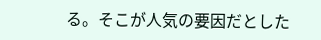る。そこが人気の要因だとした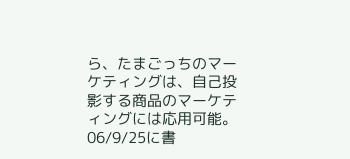ら、たまごっちのマーケティングは、自己投影する商品のマーケティングには応用可能。06/9/25に書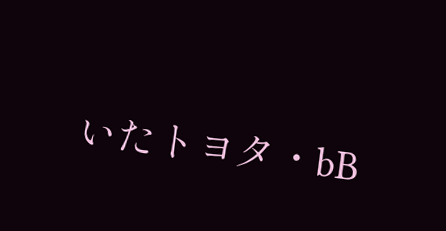いたトヨタ・bB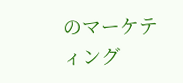のマーケティング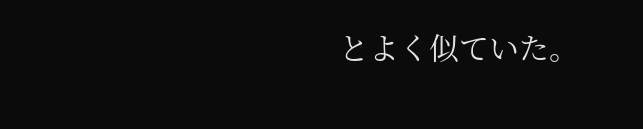とよく似ていた。